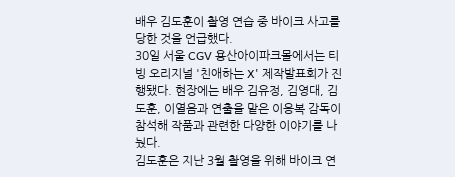배우 김도훈이 촬영 연습 중 바이크 사고를 당한 것을 언급했다.
30일 서울 CGV 용산아이파크몰에서는 티빙 오리지널 '친애하는 X' 제작발표회가 진행됐다. 현장에는 배우 김유정, 김영대, 김도훈, 이열음과 연출을 맡은 이응복 감독이 참석해 작품과 관련한 다양한 이야기를 나눴다.
김도훈은 지난 3월 촬영을 위해 바이크 연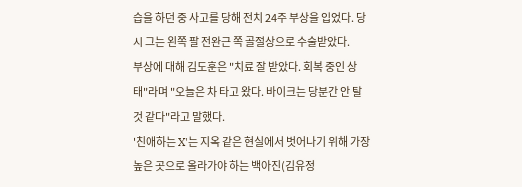습을 하던 중 사고를 당해 전치 24주 부상을 입었다. 당시 그는 왼쪽 팔 전완근 쪽 골절상으로 수술받았다.
부상에 대해 김도훈은 "치료 잘 받았다. 회복 중인 상태"라며 "오늘은 차 타고 왔다. 바이크는 당분간 안 탈 것 같다"라고 말했다.
'친애하는 X'는 지옥 같은 현실에서 벗어나기 위해 가장 높은 곳으로 올라가야 하는 백아진(김유정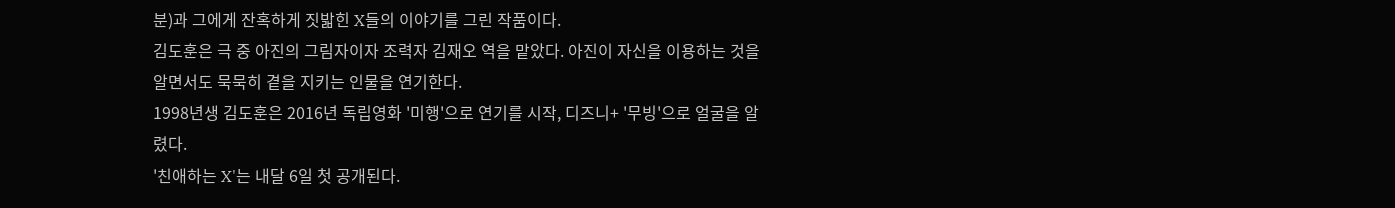분)과 그에게 잔혹하게 짓밟힌 X들의 이야기를 그린 작품이다.
김도훈은 극 중 아진의 그림자이자 조력자 김재오 역을 맡았다. 아진이 자신을 이용하는 것을 알면서도 묵묵히 곁을 지키는 인물을 연기한다.
1998년생 김도훈은 2016년 독립영화 '미행'으로 연기를 시작, 디즈니+ '무빙'으로 얼굴을 알렸다.
'친애하는 X'는 내달 6일 첫 공개된다.